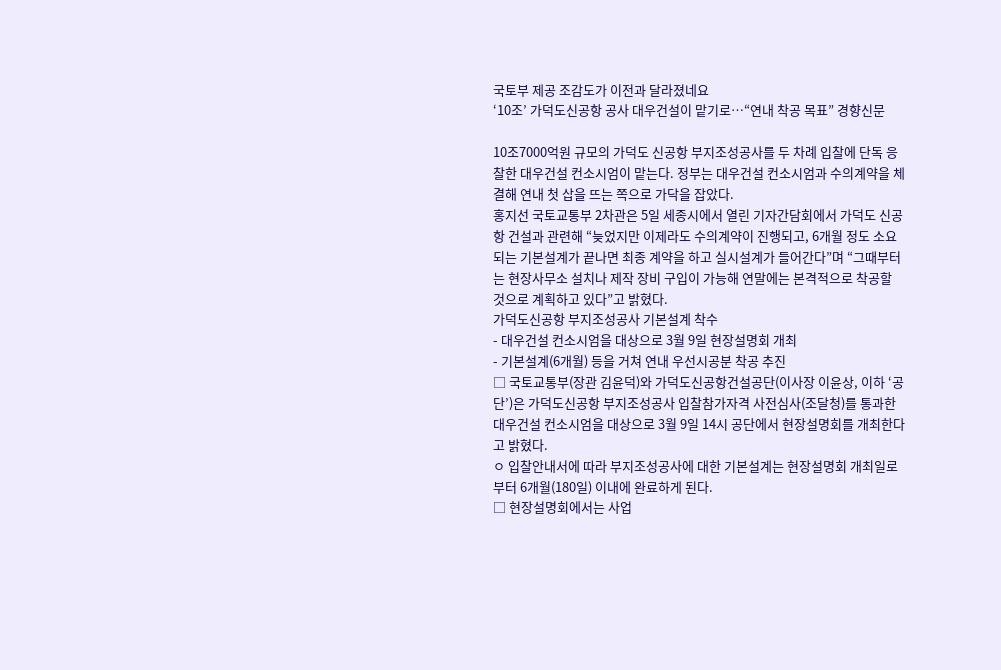국토부 제공 조감도가 이전과 달라졌네요
‘10조’ 가덕도신공항 공사 대우건설이 맡기로…“연내 착공 목표” 경향신문

10조7000억원 규모의 가덕도 신공항 부지조성공사를 두 차례 입찰에 단독 응찰한 대우건설 컨소시엄이 맡는다. 정부는 대우건설 컨소시엄과 수의계약을 체결해 연내 첫 삽을 뜨는 쪽으로 가닥을 잡았다.
홍지선 국토교통부 2차관은 5일 세종시에서 열린 기자간담회에서 가덕도 신공항 건설과 관련해 “늦었지만 이제라도 수의계약이 진행되고, 6개월 정도 소요되는 기본설계가 끝나면 최종 계약을 하고 실시설계가 들어간다”며 “그때부터는 현장사무소 설치나 제작 장비 구입이 가능해 연말에는 본격적으로 착공할 것으로 계획하고 있다”고 밝혔다.
가덕도신공항 부지조성공사 기본설계 착수
- 대우건설 컨소시엄을 대상으로 3월 9일 현장설명회 개최
- 기본설계(6개월) 등을 거쳐 연내 우선시공분 착공 추진
□ 국토교통부(장관 김윤덕)와 가덕도신공항건설공단(이사장 이윤상, 이하 ‘공단’)은 가덕도신공항 부지조성공사 입찰참가자격 사전심사(조달청)를 통과한 대우건설 컨소시엄을 대상으로 3월 9일 14시 공단에서 현장설명회를 개최한다고 밝혔다.
ㅇ 입찰안내서에 따라 부지조성공사에 대한 기본설계는 현장설명회 개최일로부터 6개월(180일) 이내에 완료하게 된다.
□ 현장설명회에서는 사업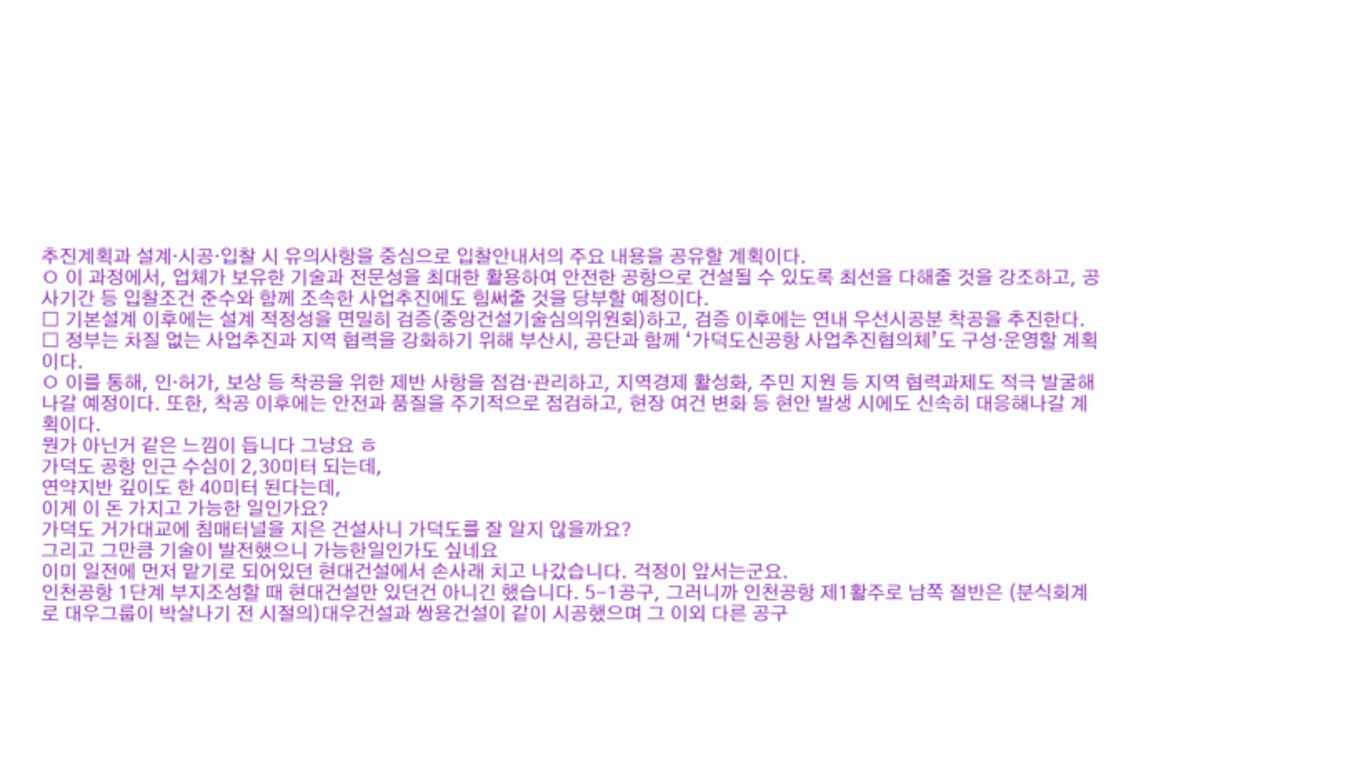추진계획과 설계·시공·입찰 시 유의사항을 중심으로 입찰안내서의 주요 내용을 공유할 계획이다.
ㅇ 이 과정에서, 업체가 보유한 기술과 전문성을 최대한 활용하여 안전한 공항으로 건설될 수 있도록 최선을 다해줄 것을 강조하고, 공사기간 등 입찰조건 준수와 함께 조속한 사업추진에도 힘써줄 것을 당부할 예정이다.
□ 기본설계 이후에는 설계 적정성을 면밀히 검증(중앙건설기술심의위원회)하고, 검증 이후에는 연내 우선시공분 착공을 추진한다.
□ 정부는 차질 없는 사업추진과 지역 협력을 강화하기 위해 부산시, 공단과 함께 ‘가덕도신공항 사업추진협의체’도 구성·운영할 계획이다.
ㅇ 이를 통해, 인·허가, 보상 등 착공을 위한 제반 사항을 점검·관리하고, 지역경제 활성화, 주민 지원 등 지역 협력과제도 적극 발굴해나갈 예정이다. 또한, 착공 이후에는 안전과 품질을 주기적으로 점검하고, 현장 여건 변화 등 현안 발생 시에도 신속히 대응해나갈 계획이다.
뭔가 아닌거 같은 느낌이 듭니다 그냥요 ㅎ
가덕도 공항 인근 수심이 2,30미터 되는데,
연약지반 깊이도 한 40미터 된다는데,
이게 이 돈 가지고 가능한 일인가요?
가덕도 거가대교에 침매터널을 지은 건설사니 가덕도를 잘 알지 않을까요?
그리고 그만큼 기술이 발전했으니 가능한일인가도 싶네요
이미 일전에 먼저 맡기로 되어있던 현대건설에서 손사래 치고 나갔습니다. 걱정이 앞서는군요.
인천공항 1단계 부지조성할 때 현대건설만 있던건 아니긴 했습니다. 5-1공구, 그러니까 인천공항 제1활주로 남쪽 절반은 (분식회계로 대우그룹이 박살나기 전 시절의)대우건설과 쌍용건설이 같이 시공했으며 그 이외 다른 공구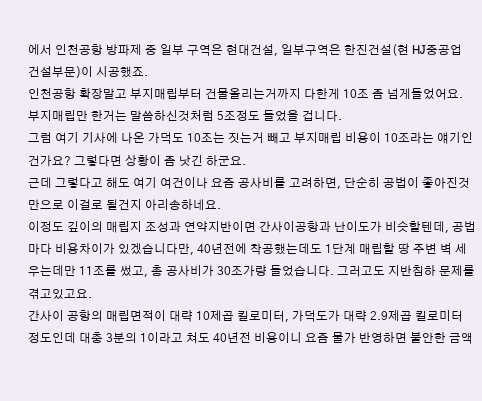에서 인천공항 방파제 중 일부 구역은 현대건설, 일부구역은 한진건설(현 HJ중공업 건설부문)이 시공했죠.
인천공항 확장말고 부지매립부터 건물올리는거까지 다한게 10조 좀 넘게들었어요. 부지매립만 한거는 말씀하신것처럼 5조정도 들었을 겁니다.
그럼 여기 기사에 나온 가덕도 10조는 짓는거 빼고 부지매립 비용이 10조라는 얘기인건가요? 그렇다면 상황이 좀 낫긴 하군요.
근데 그렇다고 해도 여기 여건이나 요즘 공사비를 고려하면, 단순히 공법이 좋아진것 만으로 이걸로 될건지 아리송하네요.
이정도 깊이의 매립지 조성과 연약지반이면 간사이공항과 난이도가 비슷할텐데, 공법마다 비용차이가 있겠습니다만, 40년전에 착공했는데도 1단계 매립할 땅 주변 벽 세우는데만 11조를 썼고, 총 공사비가 30조가량 들었습니다. 그러고도 지반침하 문제를 겪고있고요.
간사이 공항의 매립면적이 대략 10제곱 킬로미터, 가덕도가 대략 2.9제곱 킬로미터 정도인데 대충 3분의 1이라고 쳐도 40년전 비용이니 요즘 물가 반영하면 불안한 금액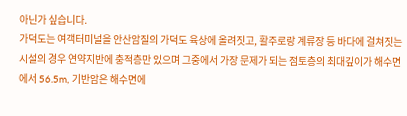아닌가 싶습니다.
가덕도는 여객터미널을 안산암질의 가덕도 육상에 올려짓고, 활주로랑 계류장 등 바다에 걸쳐짓는 시설의 경우 연약지반에 충적층만 있으며 그중에서 가장 문제가 되는 점토층의 최대깊이가 해수면에서 56.5m, 기반암은 해수면에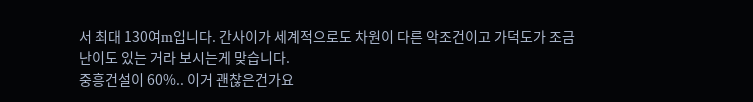서 최대 130여m입니다. 간사이가 세계적으로도 차원이 다른 악조건이고 가덕도가 조금 난이도 있는 거라 보시는게 맞습니다.
중흥건설이 60%.. 이거 괜찮은건가요